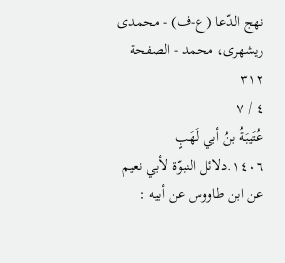نهج الدّعا (ع-ف) - محمدی ریشهری، محمد - الصفحة ٣١٢
٤ / ٧
عُتَيبَةُ بنُ أبي لَهَبٍ
١٤٠٦.دلائل النبوّة لأبي نعيم عن ابن طاووس عن أبيه :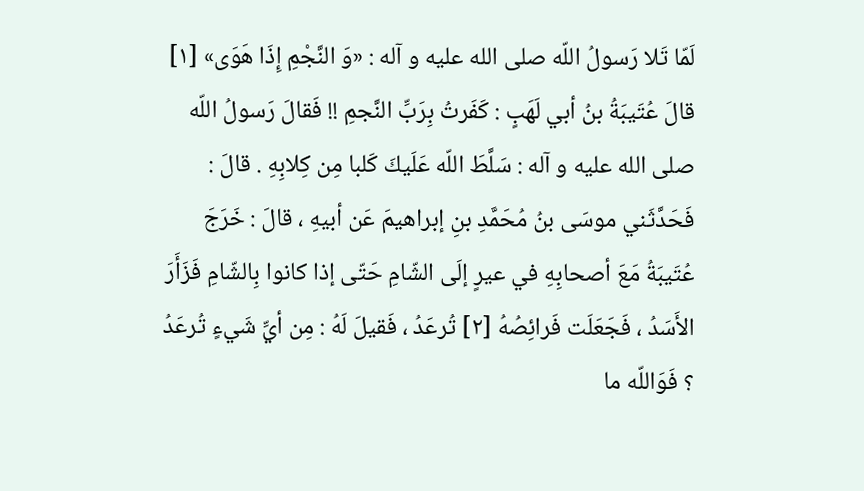لَمّا تَلا رَسولُ اللّه صلى الله عليه و آله : «وَ النَّجْمِ إِذَا هَوَى» [١] قالَ عُتَيبَةُ بنُ أبي لَهَبٍ : كَفَرتُ بِرَبِّ النَّجمِ !! فَقالَ رَسولُ اللّه صلى الله عليه و آله : سَلَّطَ اللّه عَلَيكَ كَلبا مِن كِلابِهِ . قالَ : فَحَدَّثَني موسَى بنُ مُحَمَّدِ بنِ إبراهيمَ عَن أبيهِ ، قالَ : خَرَجَ عُتَيبَةُ مَعَ أصحابِهِ في عيرٍ إلَى الشّامِ حَتّى إذا كانوا بِالشّامِ فَزَأَرَ الأَسَدُ ، فَجَعَلَت فَرائِصُهُ [٢] تُرعَدُ ، فَقيلَ لَهُ : مِن أيِّ شَيءٍ تُرعَدُ ؟ فَوَاللّه ما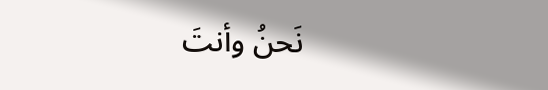نَحنُ وأنتَ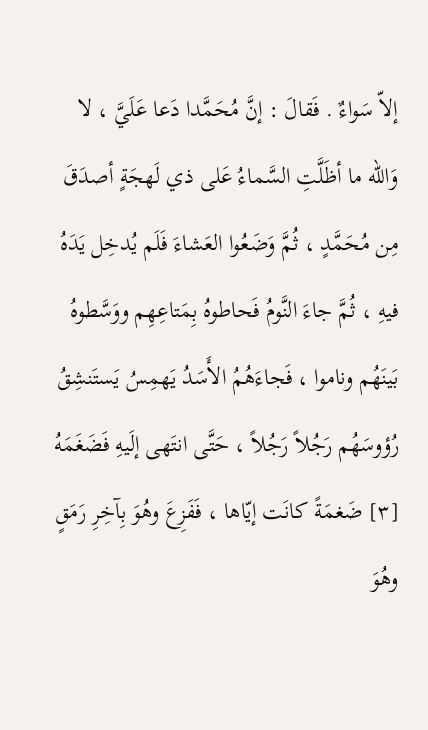إلاّ سَواءٌ . فَقالَ : إنَّ مُحَمَّدا دَعا عَلَيَّ ، لا وَاللّه ما أظَلَّتِ السَّماءُ عَلى ذي لَهجَةٍ أصدَقَ مِن مُحَمَّدٍ ، ثُمَّ وَضَعُوا العَشاءَ فَلَم يُدخِل يَدَهُ فيهِ ، ثُمَّ جاءَ النَّومُ فَحاطوهُ بِمَتاعِهِم ووَسَّطوهُ بَينَهُم وناموا ، فَجاءَهُمُ الأَسَدُ يَهمِسُ يَستَنشِقُ رُؤوسَهُم رَجُلاً رَجُلاً ، حَتَّى انتَهى إلَيهِ فَضَغَمَهُ [٣] ضَغمَةً كانَت إيّاها ، فَفَزِعَ وهُوَ بِآخِرِ رَمَقٍ وهُوَ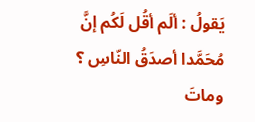يَقولُ : ألَم أقُل لَكُم إنَّ مُحَمَّدا أصدَقُ النّاسِ ؟ وماتَ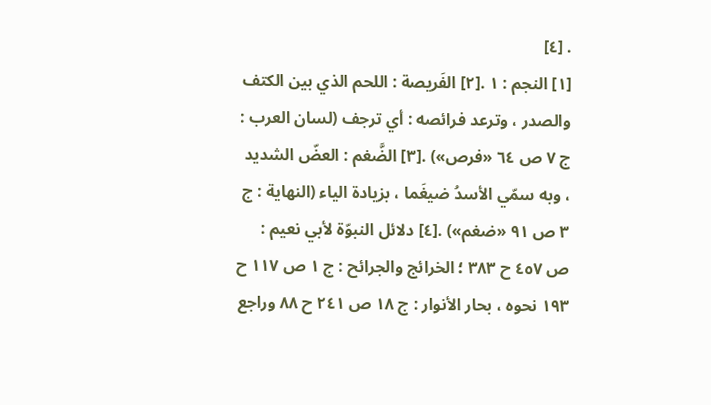. [٤]
[١] النجم : ١ .[٢] الفَريصة : اللحم الذي بين الكتف والصدر ، وترعد فرائصه : أي ترجف (لسان العرب : ج ٧ ص ٦٤ «فرص») .[٣] الضَّغم : العضّ الشديد ، وبه سمّي الأسدُ ضيغَما ، بزيادة الياء (النهاية : ج ٣ ص ٩١ «ضغم») .[٤] دلائل النبوّة لأبي نعيم : ص ٤٥٧ ح ٣٨٣ ؛ الخرائج والجرائح : ج ١ ص ١١٧ ح ١٩٣ نحوه ، بحار الأنوار : ج ١٨ ص ٢٤١ ح ٨٨ وراجع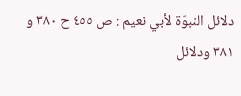دلائل النبوّة لأبي نعيم : ص ٤٥٥ ح ٣٨٠ و ٣٨١ ودلائل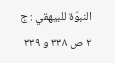النبوّة للبيهقي : ج ٢ ص ٣٣٨ و ٣٣٩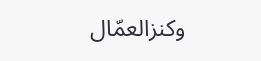وكنزالعمّال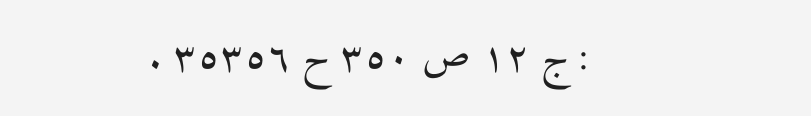: ج ١٢ ص ٣٥٠ ح ٣٥٣٥٦ .